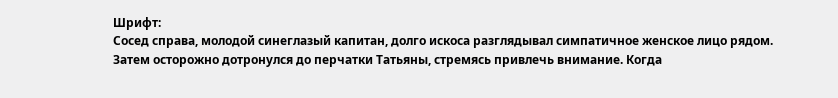Шрифт:
Сосед справа, молодой синеглазый капитан, долго искоса разглядывал симпатичное женское лицо рядом. Затем осторожно дотронулся до перчатки Татьяны, стремясь привлечь внимание. Когда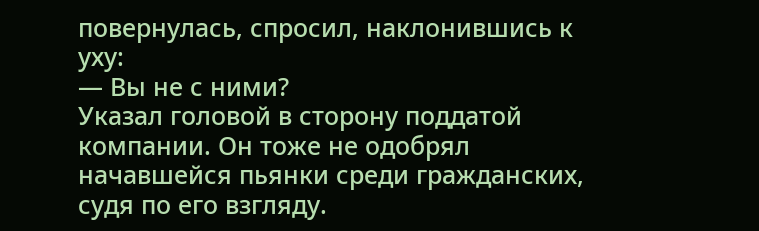повернулась, спросил, наклонившись к уху:
— Вы не с ними?
Указал головой в сторону поддатой компании. Он тоже не одобрял начавшейся пьянки среди гражданских, судя по его взгляду.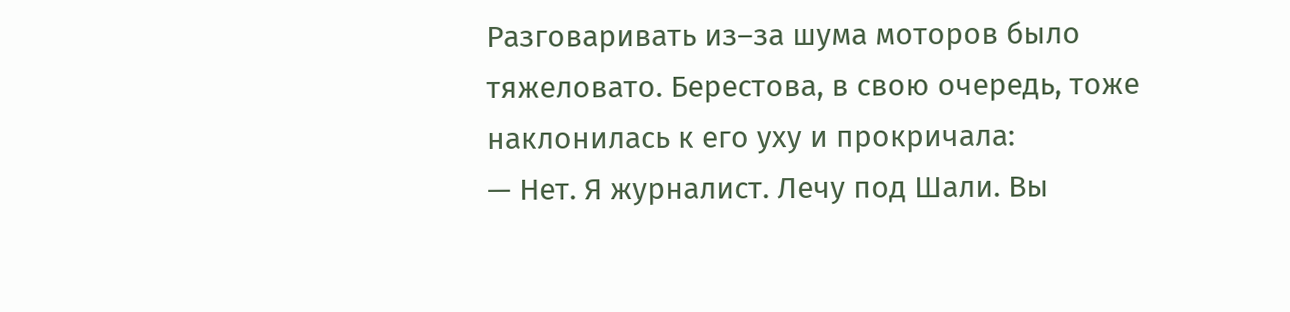Разговаривать из–за шума моторов было тяжеловато. Берестова, в свою очередь, тоже наклонилась к его уху и прокричала:
— Нет. Я журналист. Лечу под Шали. Вы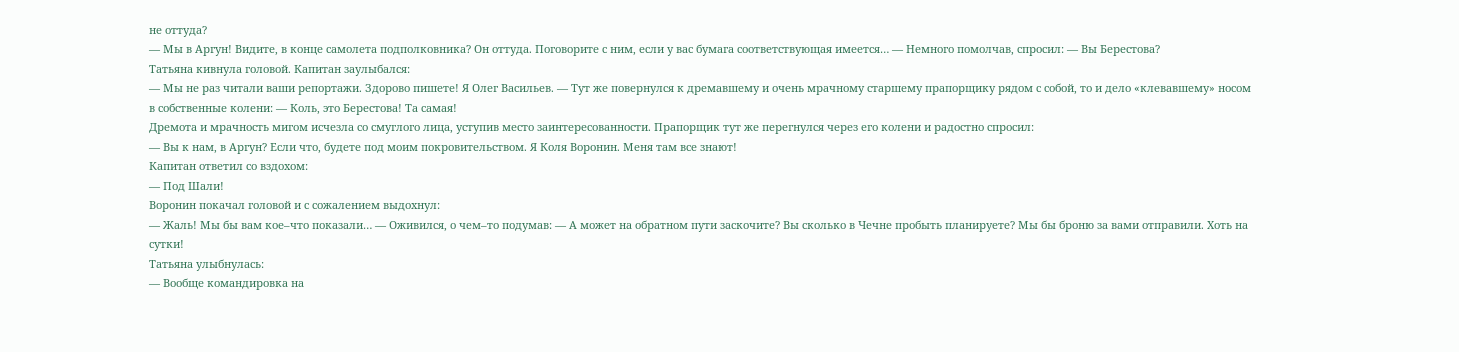не оттуда?
— Мы в Аргун! Видите, в конце самолета подполковника? Он оттуда. Поговорите с ним, если у вас бумага соответствующая имеется… — Немного помолчав, спросил: — Вы Берестова?
Татьяна кивнула головой. Капитан заулыбался:
— Мы не раз читали ваши репортажи. Здорово пишете! Я Олег Васильев. — Тут же повернулся к дремавшему и очень мрачному старшему прапорщику рядом с собой, то и дело «клевавшему» носом в собственные колени: — Коль, это Берестова! Та самая!
Дремота и мрачность мигом исчезла со смуглого лица, уступив место заинтересованности. Прапорщик тут же перегнулся через его колени и радостно спросил:
— Вы к нам, в Аргун? Если что, будете под моим покровительством. Я Коля Воронин. Меня там все знают!
Капитан ответил со вздохом:
— Под Шали!
Воронин покачал головой и с сожалением выдохнул:
— Жаль! Мы бы вам кое–что показали… — Оживился, о чем–то подумав: — А может на обратном пути заскочите? Вы сколько в Чечне пробыть планируете? Мы бы броню за вами отправили. Хоть на сутки!
Татьяна улыбнулась:
— Вообще командировка на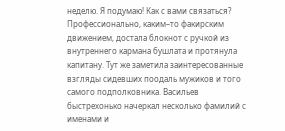неделю. Я подумаю! Как с вами связаться?
Профессионально, каким–то факирским движением, достала блокнот с ручкой из внутреннего кармана бушлата и протянула капитану. Тут же заметила заинтересованные взгляды сидевших поодаль мужиков и того самого подполковника. Васильев быстрехонько начеркал несколько фамилий с именами и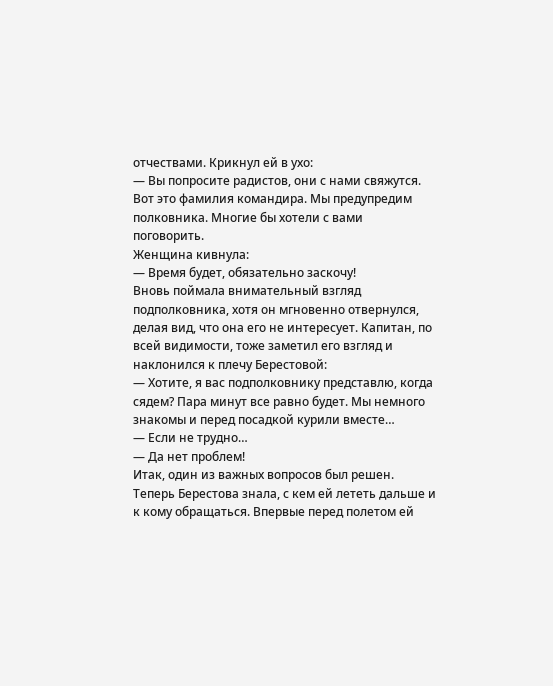отчествами. Крикнул ей в ухо:
— Вы попросите радистов, они с нами свяжутся. Вот это фамилия командира. Мы предупредим полковника. Многие бы хотели с вами поговорить.
Женщина кивнула:
— Время будет, обязательно заскочу!
Вновь поймала внимательный взгляд подполковника, хотя он мгновенно отвернулся, делая вид, что она его не интересует. Капитан, по всей видимости, тоже заметил его взгляд и наклонился к плечу Берестовой:
— Хотите, я вас подполковнику представлю, когда сядем? Пара минут все равно будет. Мы немного знакомы и перед посадкой курили вместе…
— Если не трудно…
— Да нет проблем!
Итак, один из важных вопросов был решен. Теперь Берестова знала, с кем ей лететь дальше и к кому обращаться. Впервые перед полетом ей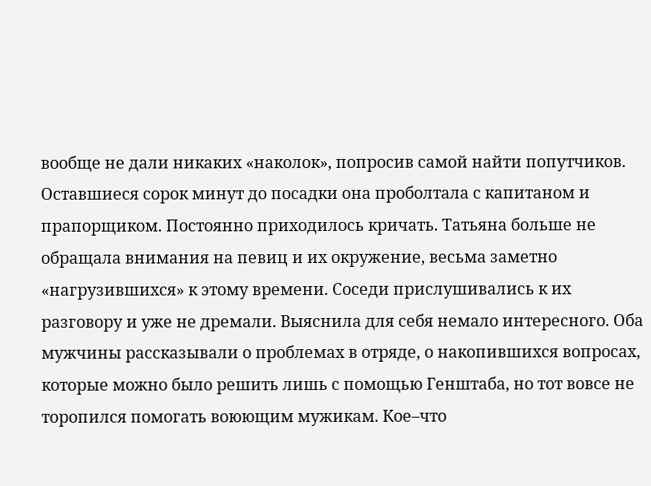вообще не дали никаких «наколок», попросив самой найти попутчиков. Оставшиеся сорок минут до посадки она проболтала с капитаном и прапорщиком. Постоянно приходилось кричать. Татьяна больше не обращала внимания на певиц и их окружение, весьма заметно «нагрузившихся» к этому времени. Соседи прислушивались к их разговору и уже не дремали. Выяснила для себя немало интересного. Оба мужчины рассказывали о проблемах в отряде, о накопившихся вопросах, которые можно было решить лишь с помощью Генштаба, но тот вовсе не торопился помогать воюющим мужикам. Кое–что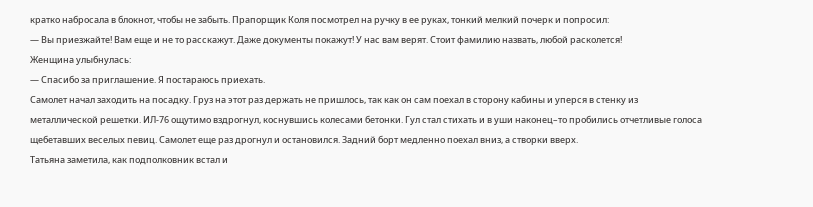кратко набросала в блокнот, чтобы не забыть. Прапорщик Коля посмотрел на ручку в ее руках, тонкий мелкий почерк и попросил:
— Вы приезжайте! Вам еще и не то расскажут. Даже документы покажут! У нас вам верят. Стоит фамилию назвать, любой расколется!
Женщина улыбнулась:
— Спасибо за приглашение. Я постараюсь приехать.
Самолет начал заходить на посадку. Груз на этот раз держать не пришлось, так как он сам поехал в сторону кабины и уперся в стенку из металлической решетки. ИЛ-76 ощутимо вздрогнул, коснувшись колесами бетонки. Гул стал стихать и в уши наконец–то пробились отчетливые голоса щебетавших веселых певиц. Самолет еще раз дрогнул и остановился. Задний борт медленно поехал вниз, а створки вверх.
Татьяна заметила, как подполковник встал и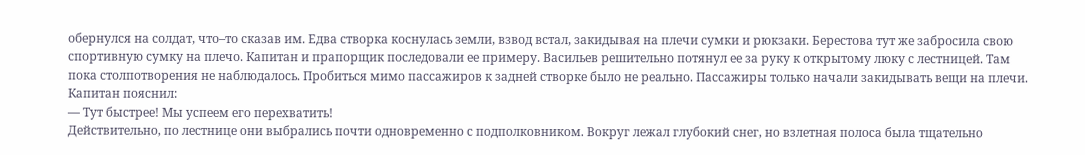обернулся на солдат, что–то сказав им. Едва створка коснулась земли, взвод встал, закидывая на плечи сумки и рюкзаки. Берестова тут же забросила свою спортивную сумку на плечо. Капитан и прапорщик последовали ее примеру. Васильев решительно потянул ее за руку к открытому люку с лестницей. Там пока столпотворения не наблюдалось. Пробиться мимо пассажиров к задней створке было не реально. Пассажиры только начали закидывать вещи на плечи. Капитан пояснил:
— Тут быстрее! Мы успеем его перехватить!
Действительно, по лестнице они выбрались почти одновременно с подполковником. Вокруг лежал глубокий снег, но взлетная полоса была тщательно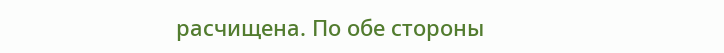расчищена. По обе стороны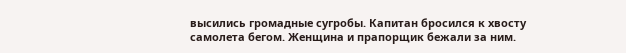высились громадные сугробы. Капитан бросился к хвосту самолета бегом. Женщина и прапорщик бежали за ним.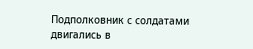Подполковник с солдатами двигались в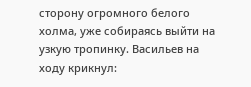сторону огромного белого холма, уже собираясь выйти на узкую тропинку. Васильев на ходу крикнул: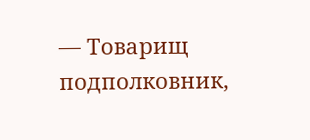— Товарищ подполковник,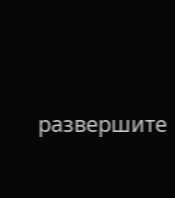развершите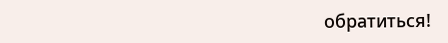обратиться!